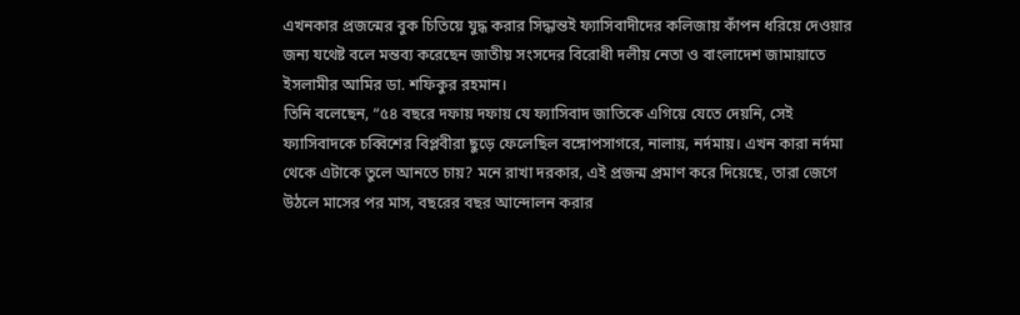এখনকার প্রজন্মের বুক চিতিয়ে যুদ্ধ করার সিদ্ধান্তই ফ্যাসিবাদীদের কলিজায় কাঁপন ধরিয়ে দেওয়ার জন্য যথেষ্ট বলে মন্তব্য করেছেন জাতীয় সংসদের বিরোধী দলীয় নেতা ও বাংলাদেশ জামায়াতে ইসলামীর আমির ডা. শফিকুর রহমান।
তিনি বলেছেন, “৫৪ বছরে দফায় দফায় যে ফ্যাসিবাদ জাতিকে এগিয়ে যেতে দেয়নি, সেই ফ্যাসিবাদকে চব্বিশের বিপ্লবীরা ছুড়ে ফেলেছিল বঙ্গোপসাগরে, নালায়, নর্দমায়। এখন কারা নর্দমা থেকে এটাকে তুলে আনতে চায়? মনে রাখা দরকার, এই প্রজন্ম প্রমাণ করে দিয়েছে, তারা জেগে উঠলে মাসের পর মাস, বছরের বছর আন্দোলন করার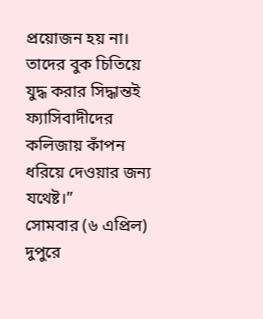প্রয়োজন হয় না। তাদের বুক চিতিয়ে যুদ্ধ করার সিদ্ধান্তই ফ্যাসিবাদীদের কলিজায় কাঁপন ধরিয়ে দেওয়ার জন্য যথেষ্ট।”
সোমবার (৬ এপ্রিল) দুপুরে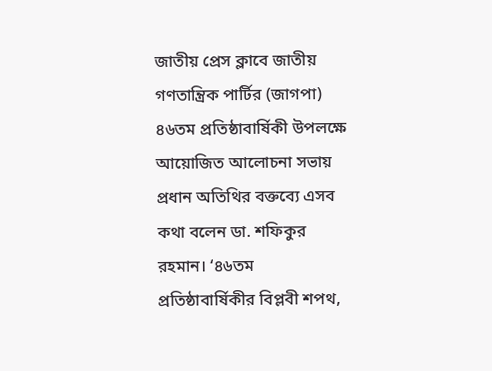জাতীয় প্রেস ক্লাবে জাতীয় গণতান্ত্রিক পার্টির (জাগপা) ৪৬তম প্রতিষ্ঠাবার্ষিকী উপলক্ষে আয়োজিত আলোচনা সভায় প্রধান অতিথির বক্তব্যে এসব কথা বলেন ডা. শফিকুর রহমান। ‘৪৬তম প্রতিষ্ঠাবার্ষিকীর বিপ্লবী শপথ,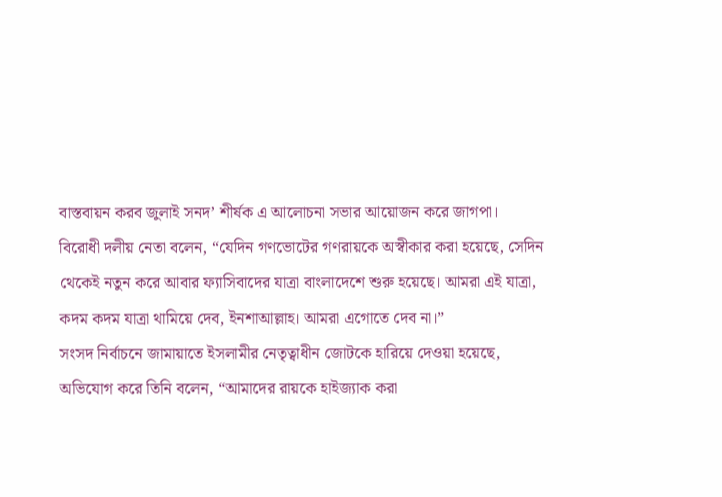বাস্তবায়ন করব জুলাই সনদ’ শীর্ষক এ আলোচনা সভার আয়োজন করে জাগপা।
বিরোধী দলীয় নেতা বলেন, “যেদিন গণভোটের গণরায়কে অস্বীকার করা হয়েছে, সেদিন থেকেই নতুন করে আবার ফ্যাসিবাদের যাত্রা বাংলাদেশে শুরু হয়েছে। আমরা এই যাত্রা, কদম কদম যাত্রা থামিয়ে দেব, ইনশাআল্লাহ। আমরা এগোতে দেব না।”
সংসদ নির্বাচনে জামায়াতে ইসলামীর নেতৃত্বাধীন জোটকে হারিয়ে দেওয়া হয়েছে, অভিযোগ করে তিনি বলেন, “আমাদের রায়কে হাইজ্যাক করা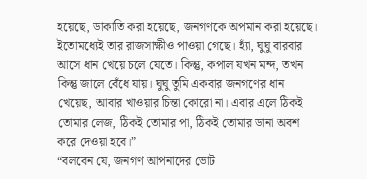হয়েছে, ডাকাতি করা হয়েছে, জনগণকে অপমান করা হয়েছে। ইতোমধ্যেই তার রাজসাক্ষীও পাওয়া গেছে। হ্যাঁ, ঘুঘু বারবার আসে ধান খেয়ে চলে যেতে। কিন্তু, কপাল যখন মন্দ, তখন কিন্তু জালে বেঁধে যায়। ঘুঘু তুমি একবার জনগণের ধান খেয়েছ, আবার খাওয়ার চিন্তা কোরো না। এবার এলে ঠিকই তোমার লেজ, ঠিকই তোমার পা, ঠিকই তোমার ডানা অবশ করে দেওয়া হবে।”
“বলবেন যে, জনগণ আপনাদের ভোট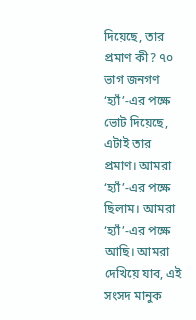দিয়েছে, তার প্রমাণ কী? ৭০ ভাগ জনগণ ‘হ্যাঁ’-এর পক্ষে ভোট দিয়েছে, এটাই তার প্রমাণ। আমরা ‘হ্যাঁ’-এর পক্ষে ছিলাম। আমরা ‘হ্যাঁ’-এর পক্ষে আছি। আমরা দেখিয়ে যাব, এই সংসদ মানুক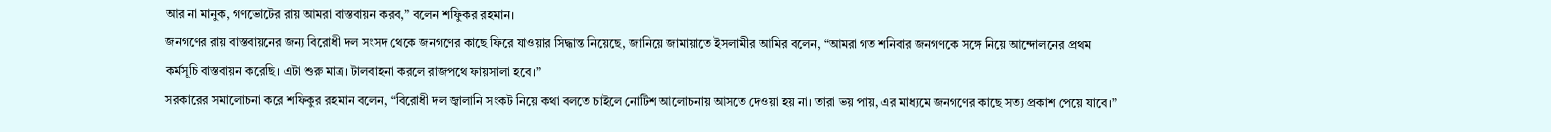আর না মানুক, গণভোটের রায় আমরা বাস্তবায়ন করব,” বলেন শফিুকর রহমান।
জনগণের রায় বাস্তবায়নের জন্য বিরোধী দল সংসদ থেকে জনগণের কাছে ফিরে যাওয়ার সিদ্ধান্ত নিয়েছে, জানিয়ে জামায়াতে ইসলামীর আমির বলেন, “আমরা গত শনিবার জনগণকে সঙ্গে নিয়ে আন্দোলনের প্রথম কর্মসূচি বাস্তবায়ন করেছি। এটা শুরু মাত্র। টালবাহনা করলে রাজপথে ফায়সালা হবে।”
সরকারের সমালোচনা করে শফিকুর রহমান বলেন, “বিরোধী দল জ্বালানি সংকট নিয়ে কথা বলতে চাইলে নোটিশ আলোচনায় আসতে দেওয়া হয় না। তারা ভয় পায়, এর মাধ্যমে জনগণের কাছে সত্য প্রকাশ পেয়ে যাবে।”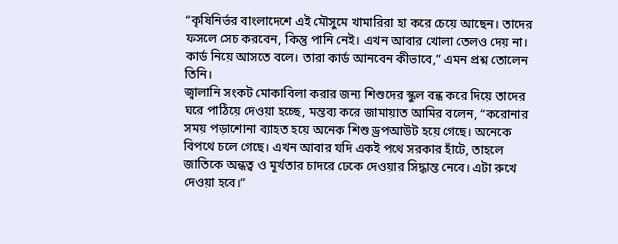“কৃষিনির্ভর বাংলাদেশে এই মৌসুমে খামারিরা হা করে চেয়ে আছেন। তাদের ফসলে সেচ করবেন, কিন্তু পানি নেই। এখন আবার খোলা তেলও দেয় না। কার্ড নিয়ে আসতে বলে। তারা কার্ড আনবেন কীভাবে,” এমন প্রশ্ন তোলেন তিনি।
জ্বালানি সংকট মোকাবিলা করার জন্য শিশুদের স্কুল বন্ধ করে দিয়ে তাদের ঘরে পাঠিয়ে দেওয়া হচ্ছে, মন্তব্য করে জামায়াত আমির বলেন, “করোনার সময় পড়াশোনা ব্যাহত হয়ে অনেক শিশু ড্রপআউট হয়ে গেছে। অনেকে বিপথে চলে গেছে। এখন আবার যদি একই পথে সরকার হাঁটে, তাহলে জাতিকে অন্ধত্ব ও মূর্খতার চাদরে ঢেকে দেওয়ার সিদ্ধান্ত নেবে। এটা রুখে দেওয়া হবে।”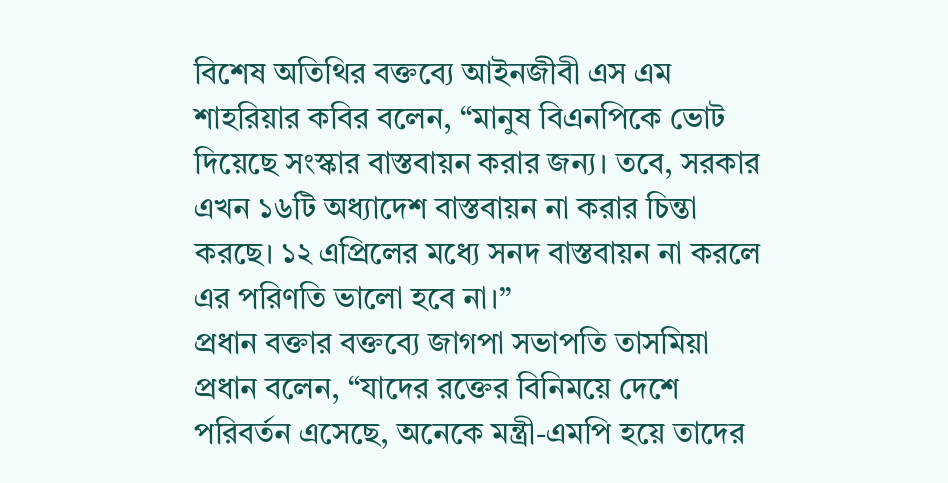বিশেষ অতিথির বক্তব্যে আইনজীবী এস এম শাহরিয়ার কবির বলেন, “মানুষ বিএনপিকে ভোট দিয়েছে সংস্কার বাস্তবায়ন করার জন্য। তবে, সরকার এখন ১৬টি অধ্যাদেশ বাস্তবায়ন না করার চিন্তা করছে। ১২ এপ্রিলের মধ্যে সনদ বাস্তবায়ন না করলে এর পরিণতি ভালো হবে না।”
প্রধান বক্তার বক্তব্যে জাগপা সভাপতি তাসমিয়া প্রধান বলেন, “যাদের রক্তের বিনিময়ে দেশে পরিবর্তন এসেছে, অনেকে মন্ত্রী-এমপি হয়ে তাদের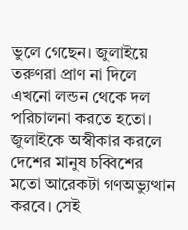ভুলে গেছেন। জুলাইয়ে তরুণরা প্রাণ না দিলে এখনো লন্ডন থেকে দল পরিচালনা করতে হতো। জুলাইকে অস্বীকার করলে দেশের মানুষ চব্বিশের মতো আরেকটা গণঅভ্যুত্থান করবে। সেই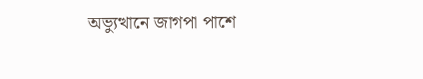অভ্যুত্থানে জাগপা পাশে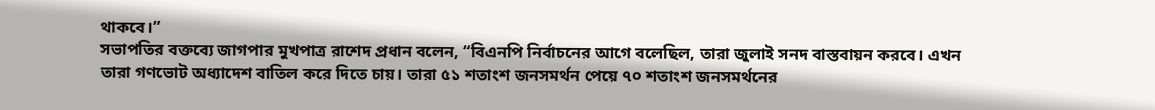থাকবে।”
সভাপতির বক্তব্যে জাগপার মুখপাত্র রাশেদ প্রধান বলেন, “বিএনপি নির্বাচনের আগে বলেছিল, তারা জুলাই সনদ বাস্তবায়ন করবে। এখন তারা গণভোট অধ্যাদেশ বাতিল করে দিতে চায়। তারা ৫১ শতাংশ জনসমর্থন পেয়ে ৭০ শতাংশ জনসমর্থনের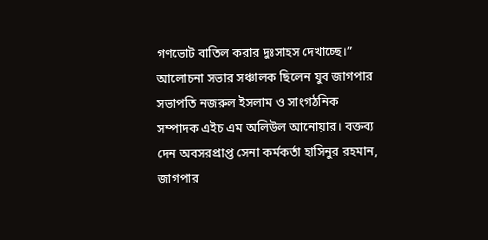গণভোট বাতিল করার দুঃসাহস দেখাচ্ছে।”
আলোচনা সভার সঞ্চালক ছিলেন যুব জাগপার সভাপতি নজরুল ইসলাম ও সাংগঠনিক সম্পাদক এইচ এম অলিউল আনোয়ার। বক্তব্য দেন অবসরপ্রাপ্ত সেনা কর্মকর্তা হাসিনুর রহমান, জাগপার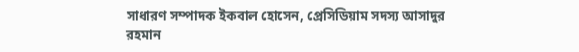সাধারণ সম্পাদক ইকবাল হোসেন, প্রেসিডিয়াম সদস্য আসাদুর রহমান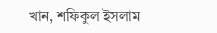খান, শফিকুল ইসলাম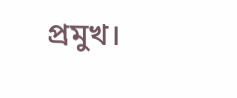প্রমুখ।